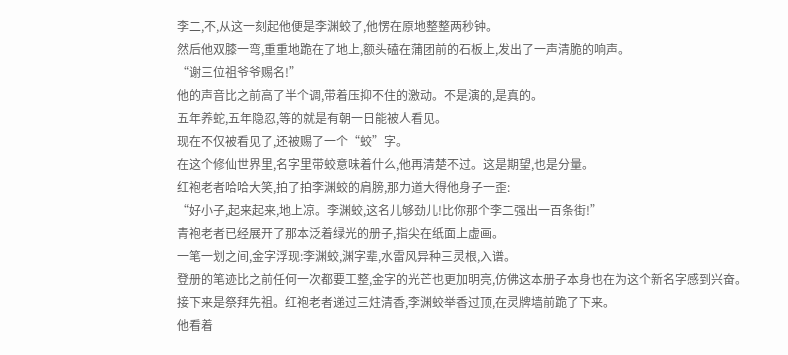李二,不,从这一刻起他便是李渊蛟了,他愣在原地整整两秒钟。
然后他双膝一弯,重重地跪在了地上,额头磕在蒲团前的石板上,发出了一声清脆的响声。
“谢三位祖爷爷赐名!”
他的声音比之前高了半个调,带着压抑不住的激动。不是演的,是真的。
五年养蛇,五年隐忍,等的就是有朝一日能被人看见。
现在不仅被看见了,还被赐了一个“蛟”字。
在这个修仙世界里,名字里带蛟意味着什么,他再清楚不过。这是期望,也是分量。
红袍老者哈哈大笑,拍了拍李渊蛟的肩膀,那力道大得他身子一歪:
“好小子,起来起来,地上凉。李渊蛟,这名儿够劲儿!比你那个李二强出一百条街!”
青袍老者已经展开了那本泛着绿光的册子,指尖在纸面上虚画。
一笔一划之间,金字浮现:李渊蛟,渊字辈,水雷风异种三灵根,入谱。
登册的笔迹比之前任何一次都要工整,金字的光芒也更加明亮,仿佛这本册子本身也在为这个新名字感到兴奋。
接下来是祭拜先祖。红袍老者递过三炷清香,李渊蛟举香过顶,在灵牌墙前跪了下来。
他看着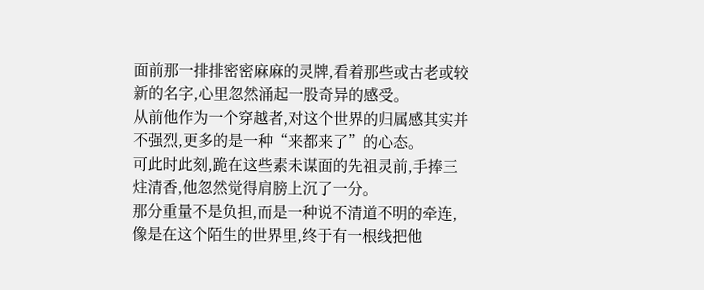面前那一排排密密麻麻的灵牌,看着那些或古老或较新的名字,心里忽然涌起一股奇异的感受。
从前他作为一个穿越者,对这个世界的归属感其实并不强烈,更多的是一种“来都来了”的心态。
可此时此刻,跪在这些素未谋面的先祖灵前,手捧三炷清香,他忽然觉得肩膀上沉了一分。
那分重量不是负担,而是一种说不清道不明的牵连,像是在这个陌生的世界里,终于有一根线把他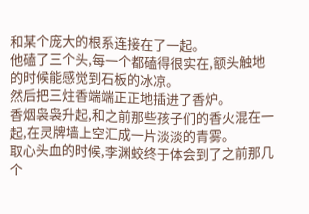和某个庞大的根系连接在了一起。
他磕了三个头,每一个都磕得很实在,额头触地的时候能感觉到石板的冰凉。
然后把三炷香端端正正地插进了香炉。
香烟袅袅升起,和之前那些孩子们的香火混在一起,在灵牌墙上空汇成一片淡淡的青雾。
取心头血的时候,李渊蛟终于体会到了之前那几个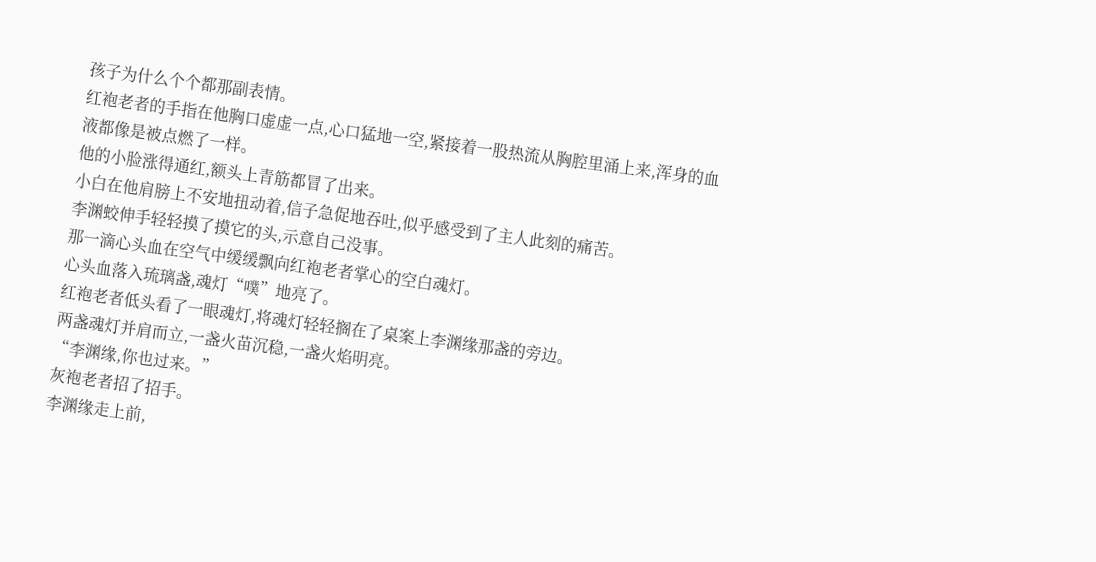孩子为什么个个都那副表情。
红袍老者的手指在他胸口虚虚一点,心口猛地一空,紧接着一股热流从胸腔里涌上来,浑身的血液都像是被点燃了一样。
他的小脸涨得通红,额头上青筋都冒了出来。
小白在他肩膀上不安地扭动着,信子急促地吞吐,似乎感受到了主人此刻的痛苦。
李渊蛟伸手轻轻摸了摸它的头,示意自己没事。
那一滴心头血在空气中缓缓飘向红袍老者掌心的空白魂灯。
心头血落入琉璃盏,魂灯“噗”地亮了。
红袍老者低头看了一眼魂灯,将魂灯轻轻搁在了桌案上李渊缘那盏的旁边。
两盏魂灯并肩而立,一盏火苗沉稳,一盏火焰明亮。
“李渊缘,你也过来。”
灰袍老者招了招手。
李渊缘走上前,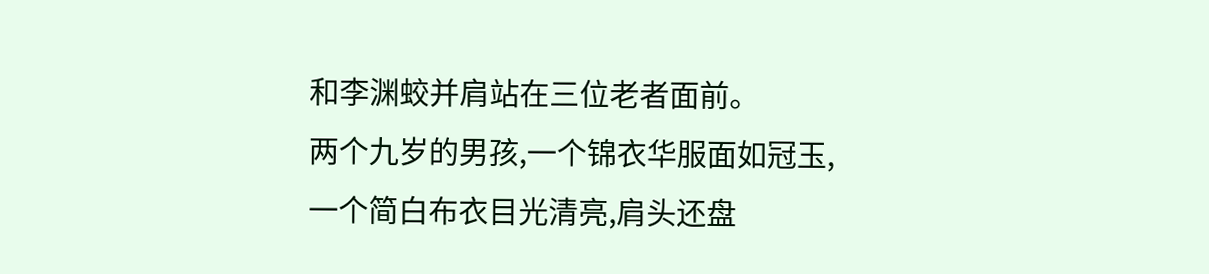和李渊蛟并肩站在三位老者面前。
两个九岁的男孩,一个锦衣华服面如冠玉,一个简白布衣目光清亮,肩头还盘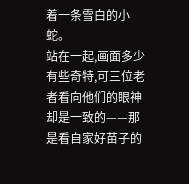着一条雪白的小蛇。
站在一起,画面多少有些奇特,可三位老者看向他们的眼神却是一致的——那是看自家好苗子的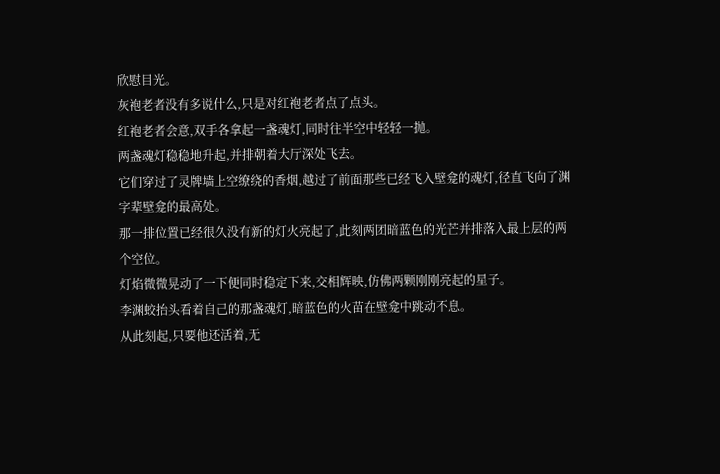欣慰目光。
灰袍老者没有多说什么,只是对红袍老者点了点头。
红袍老者会意,双手各拿起一盏魂灯,同时往半空中轻轻一抛。
两盏魂灯稳稳地升起,并排朝着大厅深处飞去。
它们穿过了灵牌墙上空缭绕的香烟,越过了前面那些已经飞入壁龛的魂灯,径直飞向了渊字辈壁龛的最高处。
那一排位置已经很久没有新的灯火亮起了,此刻两团暗蓝色的光芒并排落入最上层的两个空位。
灯焰微微晃动了一下便同时稳定下来,交相辉映,仿佛两颗刚刚亮起的星子。
李渊蛟抬头看着自己的那盏魂灯,暗蓝色的火苗在壁龛中跳动不息。
从此刻起,只要他还活着,无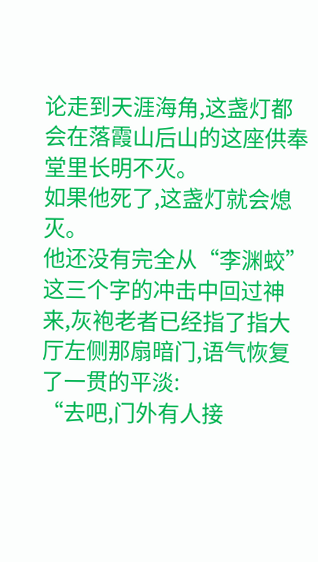论走到天涯海角,这盏灯都会在落霞山后山的这座供奉堂里长明不灭。
如果他死了,这盏灯就会熄灭。
他还没有完全从“李渊蛟”这三个字的冲击中回过神来,灰袍老者已经指了指大厅左侧那扇暗门,语气恢复了一贯的平淡:
“去吧,门外有人接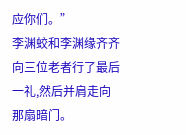应你们。”
李渊蛟和李渊缘齐齐向三位老者行了最后一礼,然后并肩走向那扇暗门。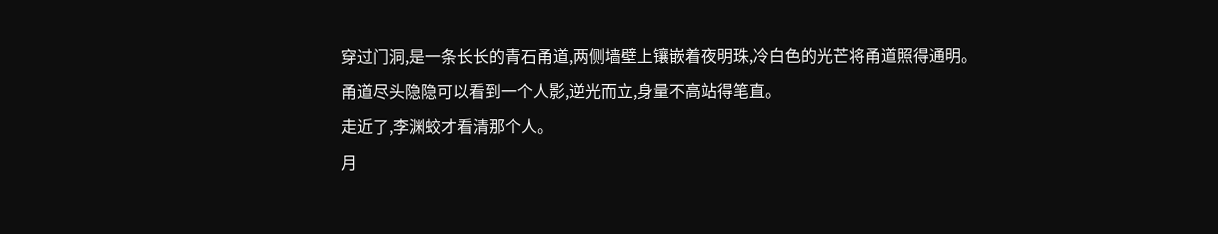穿过门洞,是一条长长的青石甬道,两侧墙壁上镶嵌着夜明珠,冷白色的光芒将甬道照得通明。
甬道尽头隐隐可以看到一个人影,逆光而立,身量不高站得笔直。
走近了,李渊蛟才看清那个人。
月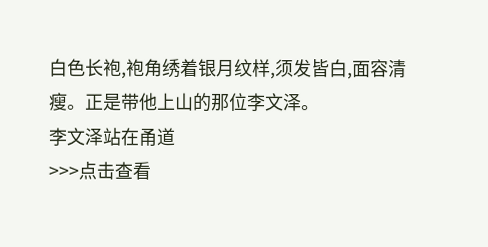白色长袍,袍角绣着银月纹样,须发皆白,面容清瘦。正是带他上山的那位李文泽。
李文泽站在甬道
>>>点击查看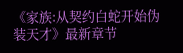《家族:从契约白蛇开始伪装天才》最新章节